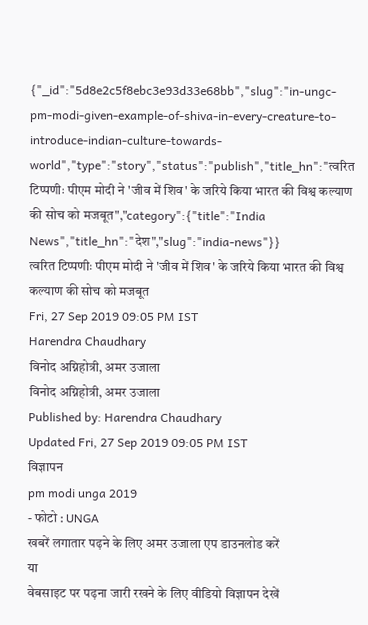{"_id":"5d8e2c5f8ebc3e93d33e68bb","slug":"in-ungc-pm-modi-given-example-of-shiva-in-every-creature-to-introduce-indian-culture-towards-world","type":"story","status":"publish","title_hn":"त्वरित टिप्पणीः पीएम मोदी ने 'जीव में शिव' के जरिये किया भारत की विश्व कल्याण की सोच को मजबूत","category":{"title":"India News","title_hn":"देश","slug":"india-news"}}
त्वरित टिप्पणीः पीएम मोदी ने 'जीव में शिव' के जरिये किया भारत की विश्व कल्याण की सोच को मजबूत
Fri, 27 Sep 2019 09:05 PM IST
Harendra Chaudhary
विनोद अग्निहोत्री, अमर उजाला
विनोद अग्निहोत्री, अमर उजाला
Published by: Harendra Chaudhary
Updated Fri, 27 Sep 2019 09:05 PM IST
विज्ञापन
pm modi unga 2019
- फोटो : UNGA
खबरें लगातार पढ़ने के लिए अमर उजाला एप डाउनलोड करें
या
वेबसाइट पर पढ़ना जारी रखने के लिए वीडियो विज्ञापन देखें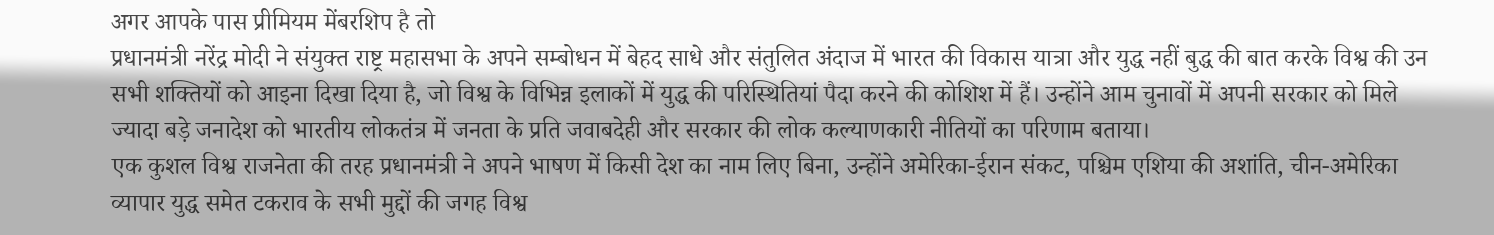अगर आपके पास प्रीमियम मेंबरशिप है तो
प्रधानमंत्री नरेंद्र मोदी ने संयुक्त राष्ट्र महासभा के अपने सम्बोधन में बेहद साधे और संतुलित अंदाज में भारत की विकास यात्रा और युद्ध नहीं बुद्ध की बात करके विश्व की उन सभी शक्तियों को आइना दिखा दिया है, जो विश्व के विभिन्न इलाकों में युद्ध की परिस्थितियां पैदा करने की कोशिश में हैं। उन्होंने आम चुनावों में अपनी सरकार को मिले ज्यादा बड़े जनादेश को भारतीय लोकतंत्र में जनता के प्रति जवाबदेही और सरकार की लोक कल्याणकारी नीतियों का परिणाम बताया।
एक कुशल विश्व राजनेता की तरह प्रधानमंत्री ने अपने भाषण में किसी देश का नाम लिए बिना, उन्होंने अमेरिका-ईरान संकट, पश्चिम एशिया की अशांति, चीन-अमेरिका व्यापार युद्ध समेत टकराव के सभी मुद्दों की जगह विश्व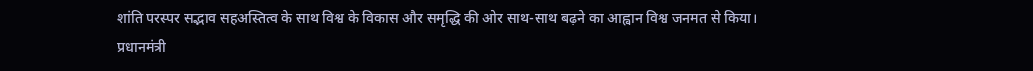शांति परस्पर सद्भाव सहअस्तित्व के साथ विश्व के विकास और समृद्धि की ओर साथ-साथ बढ़ने का आह्वान विश्व जनमत से किया।
प्रधानमंत्री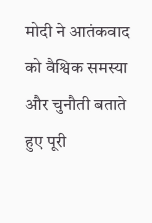मोदी ने आतंकवाद को वैश्विक समस्या और चुनौती बताते हुए पूरी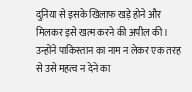दुनिया से इसके खिलाफ खड़े होने और मिलकर इसे खत्म करने की अपील की। उन्होंने पाकिस्तान का नाम न लेकर एक तरह से उसे महत्व न देने का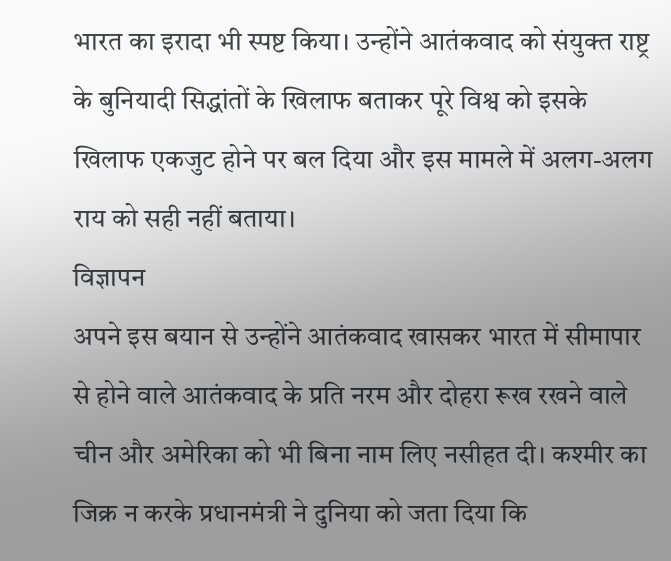भारत का इरादा भी स्पष्ट किया। उन्होंने आतंकवाद को संयुक्त राष्ट्र के बुनियादी सिद्धांतों के खिलाफ बताकर पूरे विश्व को इसके खिलाफ एकजुट होने पर बल दिया और इस मामले में अलग-अलग राय को सही नहीं बताया।
विज्ञापन
अपने इस बयान से उन्होंने आतंकवाद खासकर भारत में सीमापार से होने वाले आतंकवाद के प्रति नरम और दोहरा रूख रखने वाले चीन और अमेरिका को भी बिना नाम लिए नसीहत दी। कश्मीर का जिक्र न करके प्रधानमंत्री ने दुनिया को जता दिया कि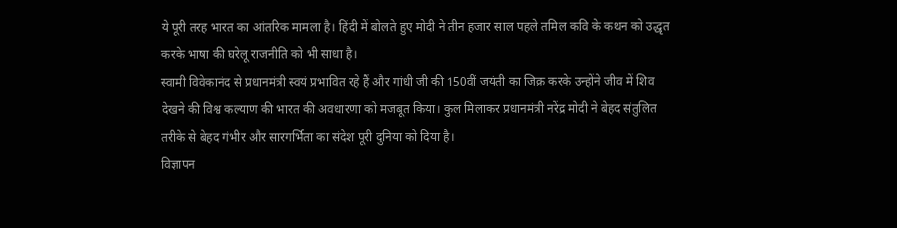ये पूरी तरह भारत का आंतरिक मामला है। हिंदी में बोलते हुए मोदी ने तीन हजार साल पहले तमिल कवि के कथन को उद्धृत करके भाषा की घरेलू राजनीति को भी साधा है।
स्वामी विवेकानंद से प्रधानमंत्री स्वयं प्रभावित रहे हैं और गांधी जी की 150वीं जयंती का जिक्र करके उन्होंने जीव में शिव देखने की विश्व कल्याण की भारत की अवधारणा को मजबूत किया। कुल मिलाकर प्रधानमंत्री नरेंद्र मोदी ने बेहद संतुलित तरीके से बेहद गंभीर और सारगर्भिता का संदेश पूरी दुनिया को दिया है।
विज्ञापन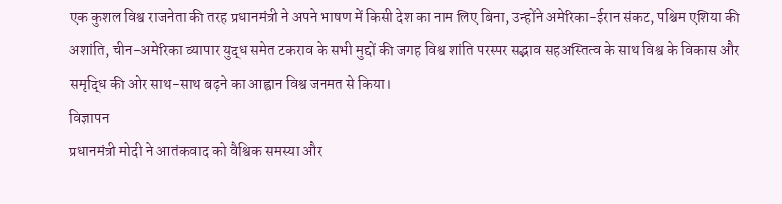एक कुशल विश्व राजनेता की तरह प्रधानमंत्री ने अपने भाषण में किसी देश का नाम लिए बिना, उन्होंने अमेरिका-ईरान संकट, पश्चिम एशिया की अशांति, चीन-अमेरिका व्यापार युद्ध समेत टकराव के सभी मुद्दों की जगह विश्व शांति परस्पर सद्भाव सहअस्तित्व के साथ विश्व के विकास और समृद्धि की ओर साथ-साथ बढ़ने का आह्वान विश्व जनमत से किया।
विज्ञापन
प्रधानमंत्री मोदी ने आतंकवाद को वैश्विक समस्या और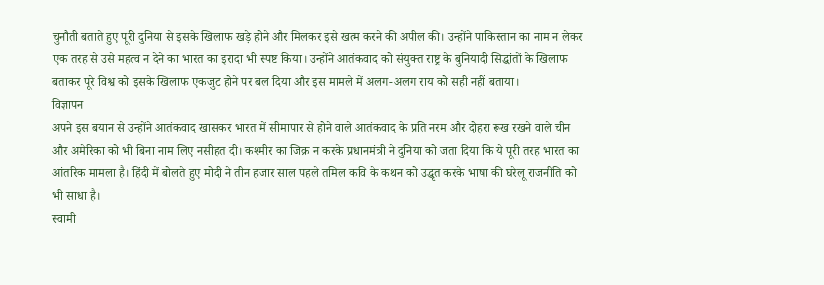चुनौती बताते हुए पूरी दुनिया से इसके खिलाफ खड़े होने और मिलकर इसे खत्म करने की अपील की। उन्होंने पाकिस्तान का नाम न लेकर एक तरह से उसे महत्व न देने का भारत का इरादा भी स्पष्ट किया। उन्होंने आतंकवाद को संयुक्त राष्ट्र के बुनियादी सिद्धांतों के खिलाफ बताकर पूरे विश्व को इसके खिलाफ एकजुट होने पर बल दिया और इस मामले में अलग-अलग राय को सही नहीं बताया।
विज्ञापन
अपने इस बयान से उन्होंने आतंकवाद खासकर भारत में सीमापार से होने वाले आतंकवाद के प्रति नरम और दोहरा रूख रखने वाले चीन और अमेरिका को भी बिना नाम लिए नसीहत दी। कश्मीर का जिक्र न करके प्रधानमंत्री ने दुनिया को जता दिया कि ये पूरी तरह भारत का आंतरिक मामला है। हिंदी में बोलते हुए मोदी ने तीन हजार साल पहले तमिल कवि के कथन को उद्धृत करके भाषा की घरेलू राजनीति को भी साधा है।
स्वामी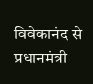विवेकानंद से प्रधानमंत्री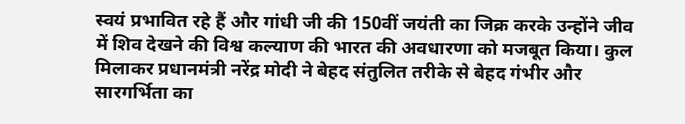स्वयं प्रभावित रहे हैं और गांधी जी की 150वीं जयंती का जिक्र करके उन्होंने जीव में शिव देखने की विश्व कल्याण की भारत की अवधारणा को मजबूत किया। कुल मिलाकर प्रधानमंत्री नरेंद्र मोदी ने बेहद संतुलित तरीके से बेहद गंभीर और सारगर्भिता का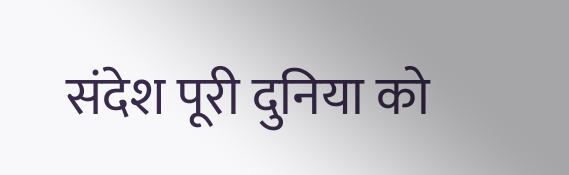संदेश पूरी दुनिया को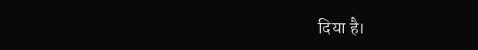दिया है।